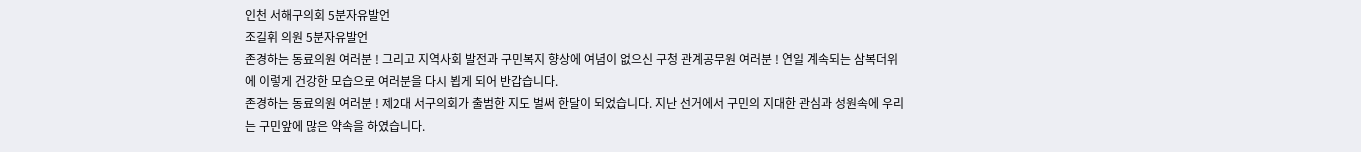인천 서해구의회 5분자유발언
조길휘 의원 5분자유발언
존경하는 동료의원 여러분 ! 그리고 지역사회 발전과 구민복지 향상에 여념이 없으신 구청 관계공무원 여러분 ! 연일 계속되는 삼복더위에 이렇게 건강한 모습으로 여러분을 다시 뵙게 되어 반갑습니다.
존경하는 동료의원 여러분 ! 제2대 서구의회가 출범한 지도 벌써 한달이 되었습니다. 지난 선거에서 구민의 지대한 관심과 성원속에 우리는 구민앞에 많은 약속을 하였습니다.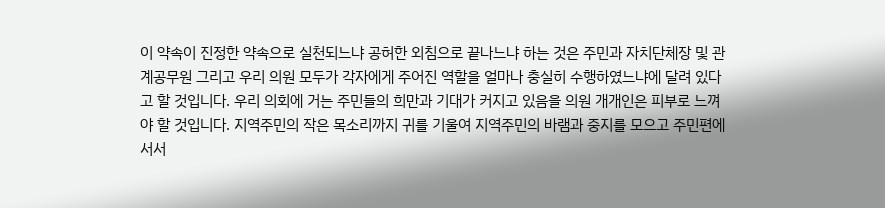이 약속이 진정한 약속으로 실천되느냐 공허한 외침으로 끝나느냐 하는 것은 주민과 자치단체장 및 관계공무원 그리고 우리 의원 모두가 각자에게 주어진 역할을 얼마나 충실히 수행하였느냐에 달려 있다고 할 것입니다. 우리 의회에 거는 주민들의 희만과 기대가 커지고 있음을 의원 개개인은 피부로 느껴야 할 것입니다. 지역주민의 작은 목소리까지 귀를 기울여 지역주민의 바램과 중지를 모으고 주민편에 서서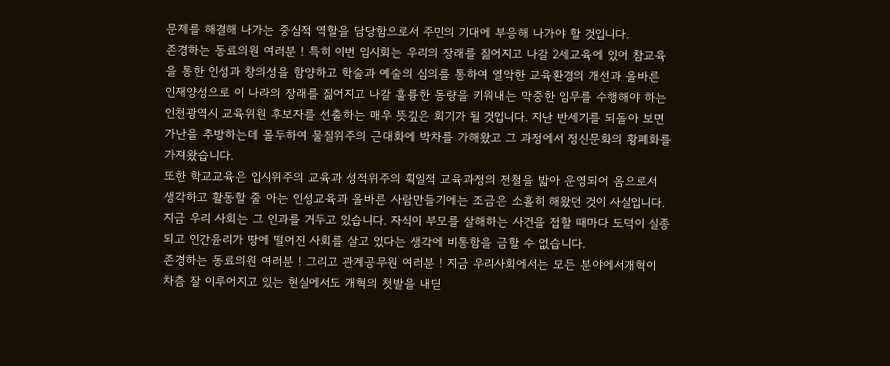문제를 해결해 나가는 중심적 역할을 담당함으로서 주민의 기대에 부응해 나가야 할 것입니다.
존경하는 동료의원 여러분 ! 특히 이번 임시회는 우리의 장래를 짊어지고 나갈 2세교육에 있어 참교육을 통한 인성과 창의성을 함양하고 학술과 예술의 심의를 통하여 열악한 교육환경의 개선과 올바른 인재양성으로 이 나라의 장래를 짊어지고 나갈 훌륭한 동량을 키워내는 막중한 임무를 수행해야 하는 인천광역시 교육위원 후보자를 선출하는 매우 뜻깊은 회기가 될 것입니다. 지난 반세기를 되돌아 보면 가난을 추방하는데 몰두하여 물질위주의 근대화에 박차를 가해왔고 그 과정에서 정신문화의 황폐화를 가져왔습니다.
또한 학교교육은 입시위주의 교육과 성적위주의 획일적 교육과정의 전철을 밟아 운영되어 옴으로서 생각하고 활동할 줄 아는 인성교육과 올바른 사람만들기에는 조금은 소홀히 해왔던 것이 사실입니다. 지금 우리 사회는 그 인과를 거두고 있습니다. 자식이 부모를 살해하는 사건을 접할 때마다 도덕이 실종되고 인간윤리가 땅에 떨어진 사회를 살고 있다는 생각에 비통함을 금할 수 없습니다.
존경하는 동료의원 여러분 ! 그리고 관계공무원 여러분 ! 지금 우리사회에서는 모든 분야에서개혁이 차츰 잘 이루어지고 있는 현실에서도 개혁의 첫발을 내딛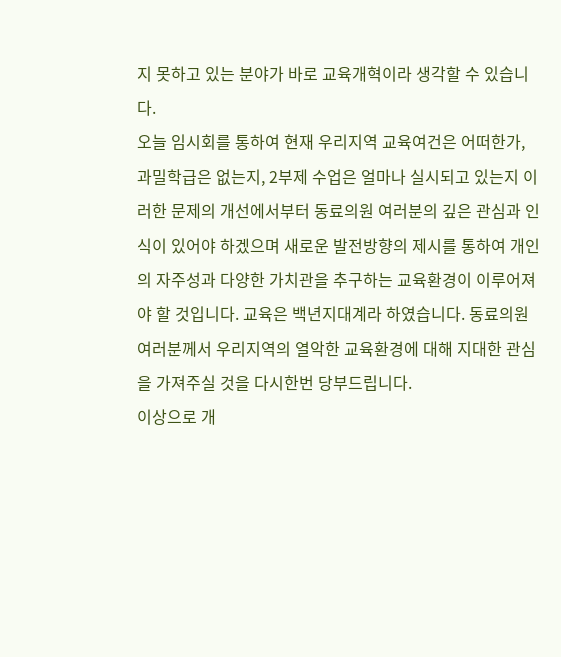지 못하고 있는 분야가 바로 교육개혁이라 생각할 수 있습니다.
오늘 임시회를 통하여 현재 우리지역 교육여건은 어떠한가, 과밀학급은 없는지, 2부제 수업은 얼마나 실시되고 있는지 이러한 문제의 개선에서부터 동료의원 여러분의 깊은 관심과 인식이 있어야 하겠으며 새로운 발전방향의 제시를 통하여 개인의 자주성과 다양한 가치관을 추구하는 교육환경이 이루어져야 할 것입니다. 교육은 백년지대계라 하였습니다. 동료의원 여러분께서 우리지역의 열악한 교육환경에 대해 지대한 관심을 가져주실 것을 다시한번 당부드립니다.
이상으로 개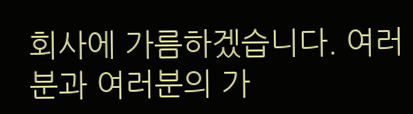회사에 가름하겠습니다. 여러분과 여러분의 가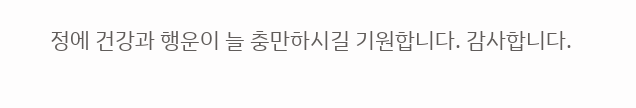정에 건강과 행운이 늘 충만하시길 기원합니다. 감사합니다.